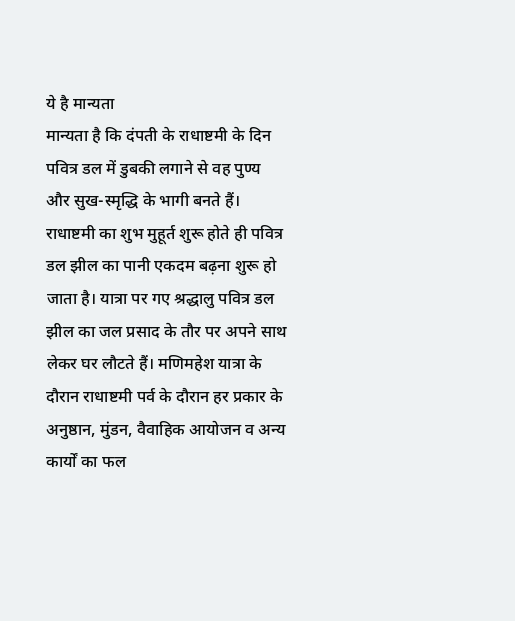ये है मान्यता
मान्यता है कि दंपती के राधाष्टमी के दिन पवित्र डल में डुबकी लगाने से वह पुण्य और सुख-स्मृद्धि के भागी बनते हैं। राधाष्टमी का शुभ मुहूर्त शुरू होते ही पवित्र डल झील का पानी एकदम बढ़ना शुरू हो जाता है। यात्रा पर गए श्रद्धालु पवित्र डल झील का जल प्रसाद के तौर पर अपने साथ लेकर घर लौटते हैं। मणिमहेश यात्रा के दौरान राधाष्टमी पर्व के दौरान हर प्रकार के अनुष्ठान, मुंडन, वैवाहिक आयोजन व अन्य कार्यों का फल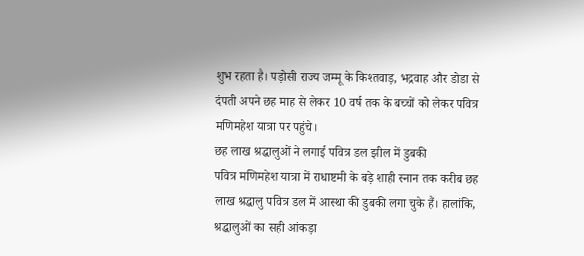शुभ रहता है। पड़ोसी राज्य जम्मू के किश्तवाड़, भद्रवाह और डोडा से दंपती अपने छह माह से लेकर 10 वर्ष तक के बच्चों को लेकर पवित्र मणिमहेश यात्रा पर पहुंचे।
छह लाख श्रद्धालुओं ने लगाई पवित्र डल झील में डुबकी
पवित्र मणिमहेश यात्रा में राधाष्टमी के बड़े शाही स्नान तक करीब छह लाख श्रद्धालु पवित्र डल में आस्था की डुबकी लगा चुके हैं। हालांकि, श्रद्धालुओं का सही आंकड़ा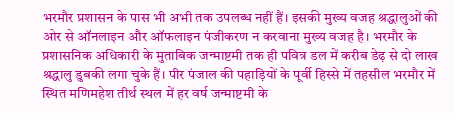भरमौर प्रशासन के पास भी अभी तक उपलब्ध नहीं हैं। इसकी मुख्य वजह श्रद्धालुओं की ओर से ऑनलाइन और ऑफलाइन पंजीकरण न करवाना मुख्य वजह है। भरमौर के प्रशासनिक अधिकारी के मुताबिक जन्माष्टमी तक ही पवित्र डल में करीब डेढ़ से दो लाख श्रद्धालु डुबकी लगा चुके हैं। पीर पंजाल की पहाड़ियों के पूर्वी हिस्से में तहसील भरमौर में स्थित मणिमहेश तीर्थ स्थल में हर वर्ष जन्माष्टमी के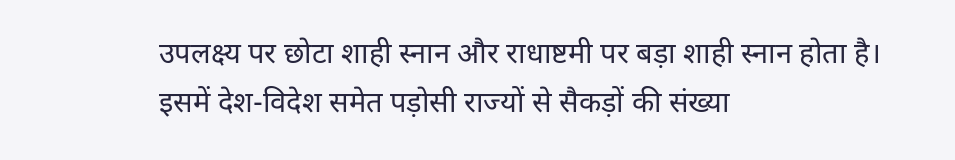उपलक्ष्य पर छोटा शाही स्नान और राधाष्टमी पर बड़ा शाही स्नान होता है। इसमें देश-विदेश समेत पड़ोसी राज्यों से सैकड़ों की संख्या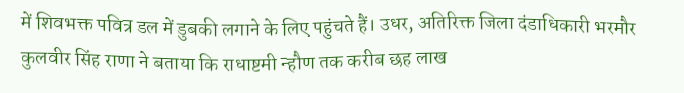में शिवभक्त पवित्र डल में डुबकी लगाने के लिए पहुंचते हैं। उधर, अतिरिक्त जिला दंडाधिकारी भरमौर कुलवीर सिंह राणा ने बताया कि राधाष्टमी न्हौण तक करीब छह लाख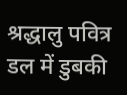श्रद्धालु पवित्र डल में डुबकी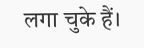लगा चुके हैं।